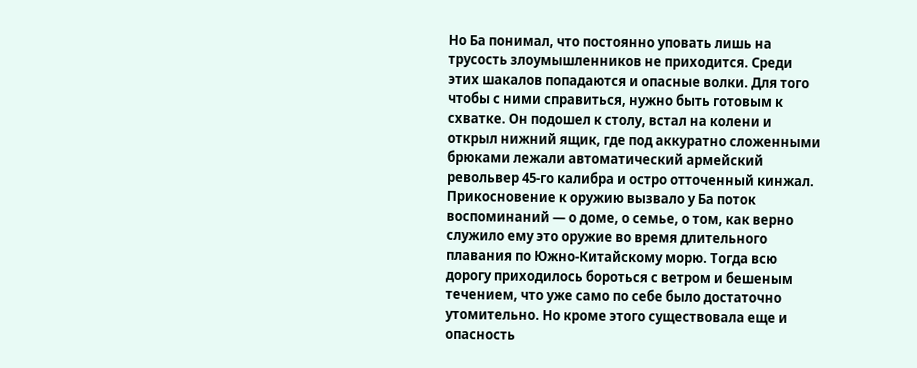Но Ба понимал, что постоянно уповать лишь на трусость злоумышленников не приходится. Среди этих шакалов попадаются и опасные волки. Для того чтобы с ними справиться, нужно быть готовым к схватке. Он подошел к столу, встал на колени и открыл нижний ящик, где под аккуратно сложенными брюками лежали автоматический армейский револьвер 45-го калибра и остро отточенный кинжал. Прикосновение к оружию вызвало у Ба поток воспоминаний — о доме, о семье, о том, как верно служило ему это оружие во время длительного плавания по Южно-Китайскому морю. Тогда всю дорогу приходилось бороться с ветром и бешеным течением, что уже само по себе было достаточно утомительно. Но кроме этого существовала еще и опасность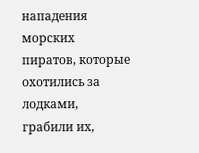нападения морских пиратов, которые охотились за лодками, грабили их,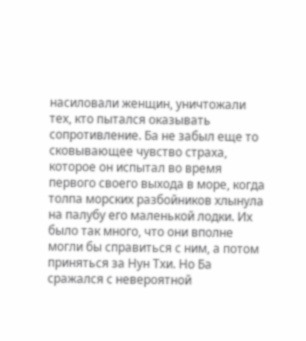насиловали женщин, уничтожали тех, кто пытался оказывать сопротивление. Ба не забыл еще то сковывающее чувство страха, которое он испытал во время первого своего выхода в море, когда толпа морских разбойников хлынула на палубу его маленькой лодки. Их было так много, что они вполне могли бы справиться с ним, а потом приняться за Нун Тхи. Но Ба сражался с невероятной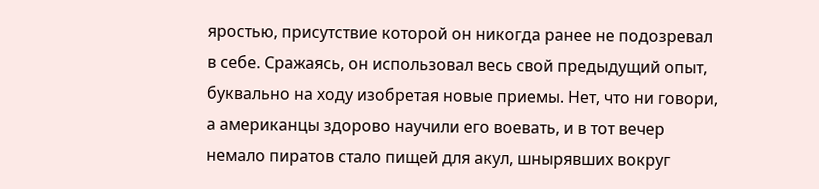яростью, присутствие которой он никогда ранее не подозревал в себе. Сражаясь, он использовал весь свой предыдущий опыт, буквально на ходу изобретая новые приемы. Нет, что ни говори, а американцы здорово научили его воевать, и в тот вечер немало пиратов стало пищей для акул, шнырявших вокруг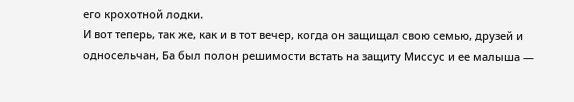его крохотной лодки.
И вот теперь, так же, как и в тот вечер, когда он защищал свою семью, друзей и односельчан, Ба был полон решимости встать на защиту Миссус и ее малыша —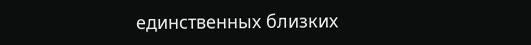единственных близких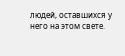людей, оставшихся у него на этом свете.